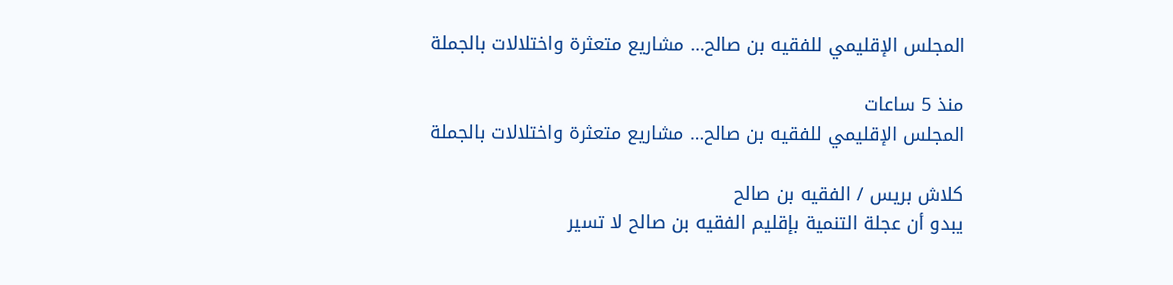المجلس الإقليمي للفقيه بن صالح… مشاريع متعثرة واختلالات بالجملة

منذ 5 ساعات
المجلس الإقليمي للفقيه بن صالح… مشاريع متعثرة واختلالات بالجملة

كلاش بريس / الفقيه بن صالح
يبدو أن عجلة التنمية بإقليم الفقيه بن صالح لا تسير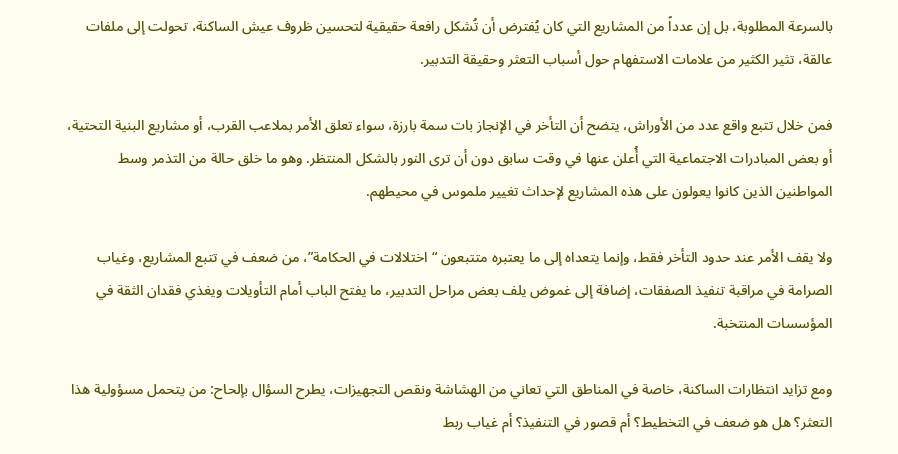بالسرعة المطلوبة، بل إن عدداً من المشاريع التي كان يُفترض أن تُشكل رافعة حقيقية لتحسين ظروف عيش الساكنة، تحولت إلى ملفات عالقة، تثير الكثير من علامات الاستفهام حول أسباب التعثر وحقيقة التدبير.

فمن خلال تتبع واقع عدد من الأوراش، يتضح أن التأخر في الإنجاز بات سمة بارزة، سواء تعلق الأمر بملاعب القرب، أو مشاريع البنية التحتية، أو بعض المبادرات الاجتماعية التي أُعلن عنها في وقت سابق دون أن ترى النور بالشكل المنتظر. وهو ما خلق حالة من التذمر وسط المواطنين الذين كانوا يعولون على هذه المشاريع لإحداث تغيير ملموس في محيطهم.

ولا يقف الأمر عند حدود التأخر فقط، وإنما يتعداه إلى ما يعتبره متتبعون “اختلالات في الحكامة”، من ضعف في تتبع المشاريع، وغياب الصرامة في مراقبة تنفيذ الصفقات، إضافة إلى غموض يلف بعض مراحل التدبير، ما يفتح الباب أمام التأويلات ويغذي فقدان الثقة في المؤسسات المنتخبة.

ومع تزايد انتظارات الساكنة، خاصة في المناطق التي تعاني من الهشاشة ونقص التجهيزات، يطرح السؤال بإلحاح: من يتحمل مسؤولية هذا التعثر؟ هل هو ضعف في التخطيط؟ أم قصور في التنفيذ؟ أم غياب ربط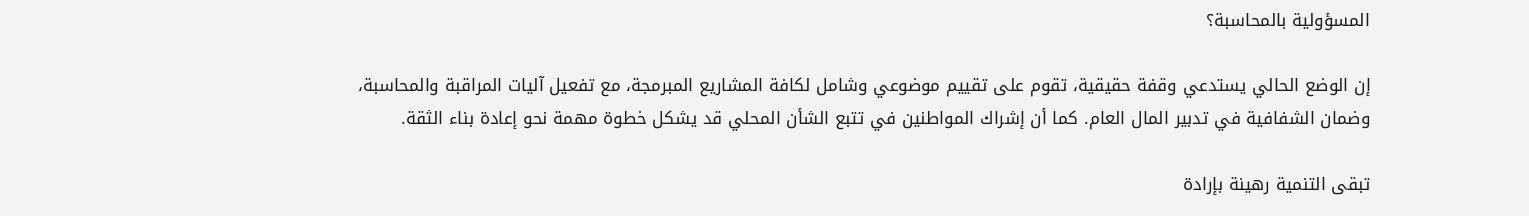المسؤولية بالمحاسبة؟

إن الوضع الحالي يستدعي وقفة حقيقية، تقوم على تقييم موضوعي وشامل لكافة المشاريع المبرمجة، مع تفعيل آليات المراقبة والمحاسبة، وضمان الشفافية في تدبير المال العام. كما أن إشراك المواطنين في تتبع الشأن المحلي قد يشكل خطوة مهمة نحو إعادة بناء الثقة.

تبقى التنمية رهينة بإرادة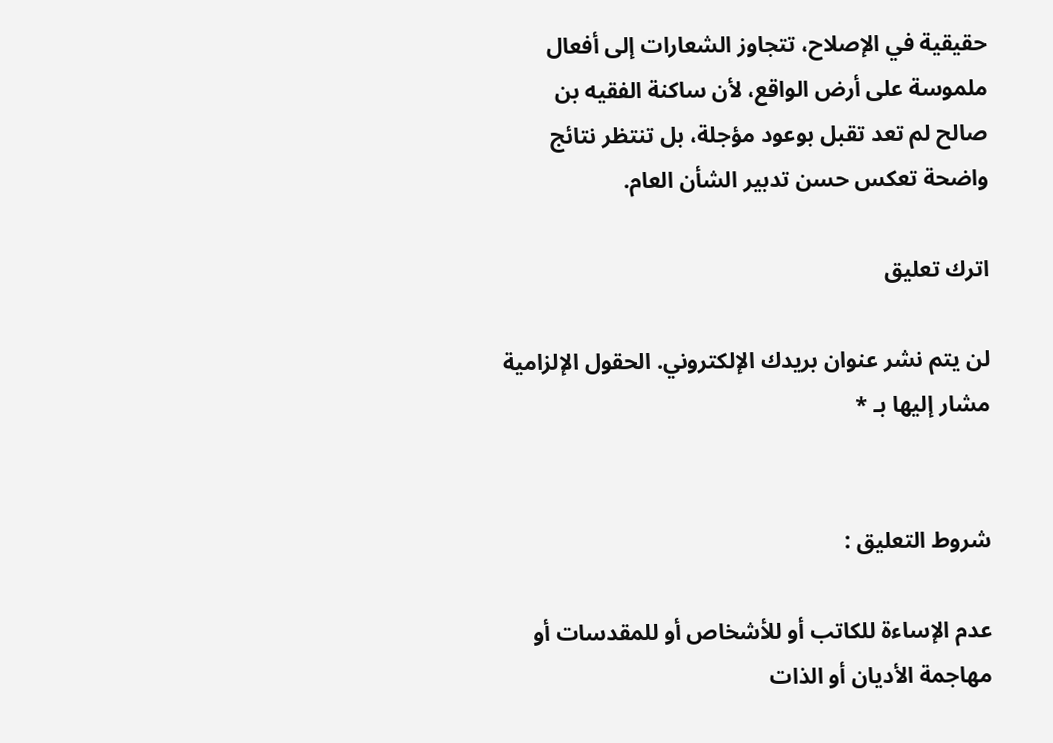حقيقية في الإصلاح، تتجاوز الشعارات إلى أفعال ملموسة على أرض الواقع، لأن ساكنة الفقيه بن صالح لم تعد تقبل بوعود مؤجلة، بل تنتظر نتائج واضحة تعكس حسن تدبير الشأن العام.

اترك تعليق

لن يتم نشر عنوان بريدك الإلكتروني. الحقول الإلزامية مشار إليها بـ *


شروط التعليق :

عدم الإساءة للكاتب أو للأشخاص أو للمقدسات أو مهاجمة الأديان أو الذات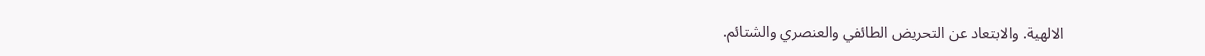الالهية. والابتعاد عن التحريض الطائفي والعنصري والشتائم.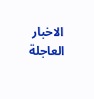الاخبار العاجلة